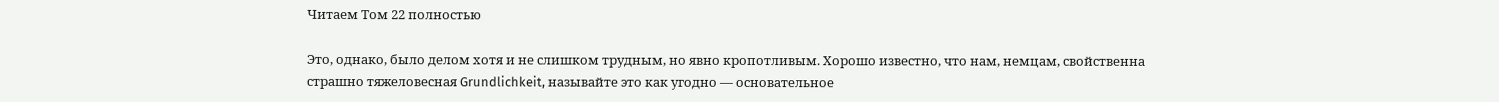Читаем Том 22 полностью

Это, однако, было делом хотя и не слишком трудным, но явно кропотливым. Хорошо известно, что нам, немцам, свойственна страшно тяжеловесная Grundlichkeit, называйте это как угодно — основательное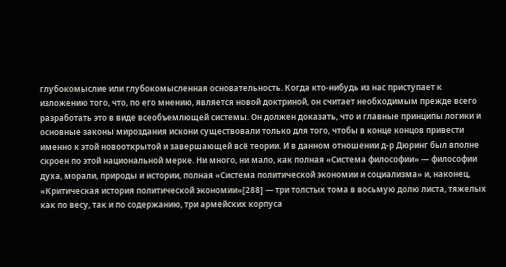глубокомыслие или глубокомысленная основательность. Когда кто-нибудь из нас приступает к изложению того, что, по его мнению, является новой доктриной, он считает необходимым прежде всего разработать это в виде всеобъемлющей системы. Он должен доказать, что и главные принципы логики и основные законы мироздания искони существовали только для того, чтобы в конце концов привести именно к этой новооткрытой и завершающей всё теории. И в данном отношении д-р Дюринг был вполне скроен по этой национальной мерке. Ни много, ни мало, как полная «Система философии» — философии духа, морали, природы и истории, полная «Система политической экономии и социализма» и, наконец, «Критическая история политической экономии»[288] — три толстых тома в восьмую долю листа, тяжелых как по весу, так и по содержанию, три армейских корпуса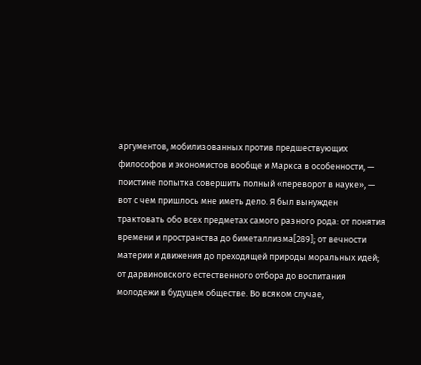аргументов, мобилизованных против предшествующих философов и экономистов вообще и Маркса в особенности, — поистине попытка совершить полный «переворот в науке», — вот с чем пришлось мне иметь дело. Я был вынужден трактовать обо всех предметах самого разного рода: от понятия времени и пространства до биметаллизма[289]; от вечности материи и движения до преходящей природы моральных идей; от дарвиновского естественного отбора до воспитания молодежи в будущем обществе. Во всяком случае,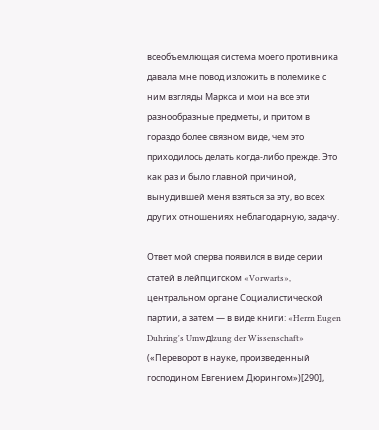всеобъемлющая система моего противника давала мне повод изложить в полемике с ним взгляды Маркса и мои на все эти разнообразные предметы, и притом в гораздо более связном виде, чем это приходилось делать когда-либо прежде. Это как раз и было главной причиной, вынудившей меня взяться за эту, во всех других отношениях неблагодарную, задачу.

Ответ мой сперва появился в виде серии статей в лейпцигском «Vorwarts», центральном органе Социалистической партии, а затем — в виде книги: «Herrn Eugen Duhring's Umwдlzung der Wissenschaft» («Переворот в науке, произведенный господином Евгением Дюрингом»)[290],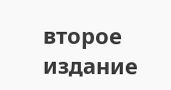второе издание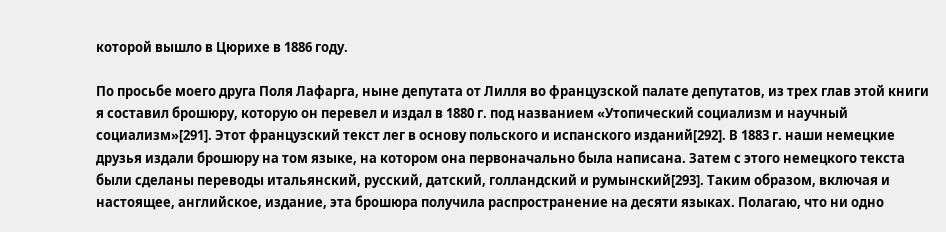которой вышло в Цюрихе в 1886 году.

По просьбе моего друга Поля Лафарга, ныне депутата от Лилля во французской палате депутатов, из трех глав этой книги я составил брошюру, которую он перевел и издал в 1880 г. под названием «Утопический социализм и научный социализм»[291]. Этот французский текст лег в основу польского и испанского изданий[292]. В 1883 г. наши немецкие друзья издали брошюру на том языке, на котором она первоначально была написана. Затем с этого немецкого текста были сделаны переводы итальянский, русский, датский, голландский и румынский[293]. Таким образом, включая и настоящее, английское, издание, эта брошюра получила распространение на десяти языках. Полагаю, что ни одно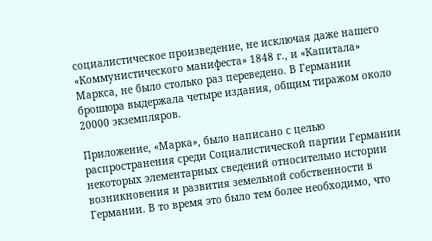социалистическое произведение, не исключая даже нашего «Коммунистического манифеста» 1848 г., и «Капитала» Маркса, не было столько раз переведено. В Германии брошюра выдержала четыре издания, общим тиражом около 20000 экземпляров.

Приложение, «Марка», было написано с целью распространения среди Социалистической партии Германии некоторых элементарных сведений относительно истории возникновения и развития земельной собственности в Германии. В то время это было тем более необходимо, что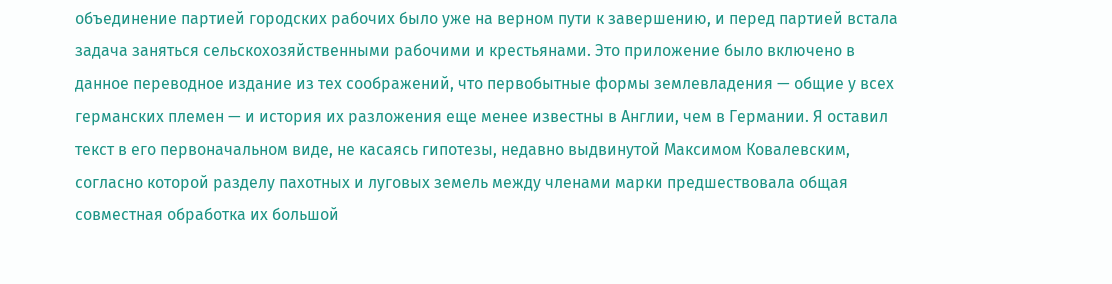объединение партией городских рабочих было уже на верном пути к завершению, и перед партией встала задача заняться сельскохозяйственными рабочими и крестьянами. Это приложение было включено в данное переводное издание из тех соображений, что первобытные формы землевладения — общие у всех германских племен — и история их разложения еще менее известны в Англии, чем в Германии. Я оставил текст в его первоначальном виде, не касаясь гипотезы, недавно выдвинутой Максимом Ковалевским, согласно которой разделу пахотных и луговых земель между членами марки предшествовала общая совместная обработка их большой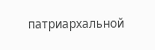патриархальной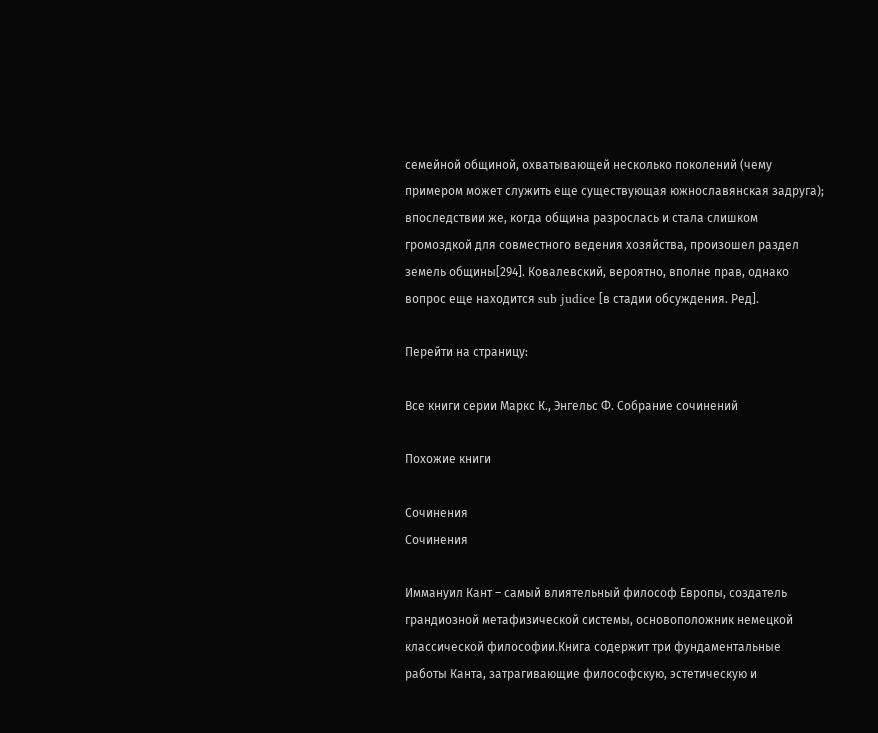семейной общиной, охватывающей несколько поколений (чему примером может служить еще существующая южнославянская задруга); впоследствии же, когда община разрослась и стала слишком громоздкой для совместного ведения хозяйства, произошел раздел земель общины[294]. Ковалевский, вероятно, вполне прав, однако вопрос еще находится sub judice [в стадии обсуждения. Ред].

Перейти на страницу:

Все книги серии Маркс К., Энгельс Ф. Собрание сочинений

Похожие книги

Сочинения
Сочинения

Иммануил Кант – самый влиятельный философ Европы, создатель грандиозной метафизической системы, основоположник немецкой классической философии.Книга содержит три фундаментальные работы Канта, затрагивающие философскую, эстетическую и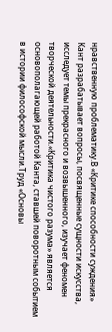нравственную проблематику.В «Критике способности суждения» Кант разрабатывает вопросы, посвященные сущности искусства, исследует темы прекрасного и возвышенного, изучает феномен творческой деятельности.«Критика чистого разума» является основополагающей работой Канта, ставшей поворотным событием в истории философской мысли.Труд «Основы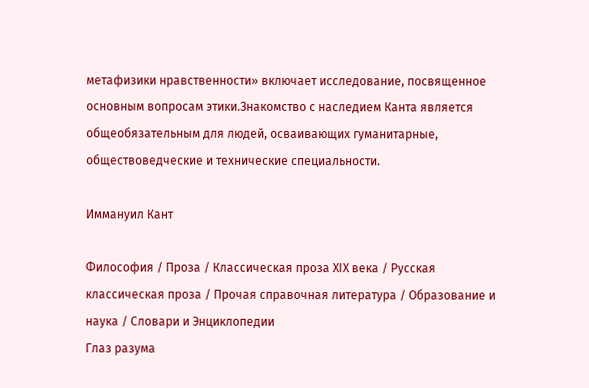метафизики нравственности» включает исследование, посвященное основным вопросам этики.Знакомство с наследием Канта является общеобязательным для людей, осваивающих гуманитарные, обществоведческие и технические специальности.

Иммануил Кант

Философия / Проза / Классическая проза ХIX века / Русская классическая проза / Прочая справочная литература / Образование и наука / Словари и Энциклопедии
Глаз разума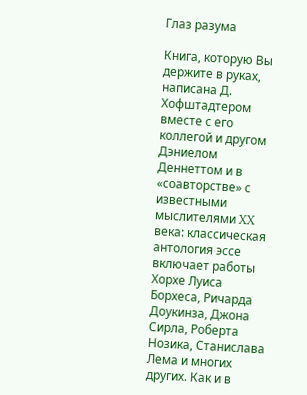Глаз разума

Книга, которую Вы держите в руках, написана Д. Хофштадтером вместе с его коллегой и другом Дэниелом Деннеттом и в «соавторстве» с известными мыслителями XX века: классическая антология эссе включает работы Хорхе Луиса Борхеса, Ричарда Доукинза, Джона Сирла, Роберта Нозика, Станислава Лема и многих других. Как и в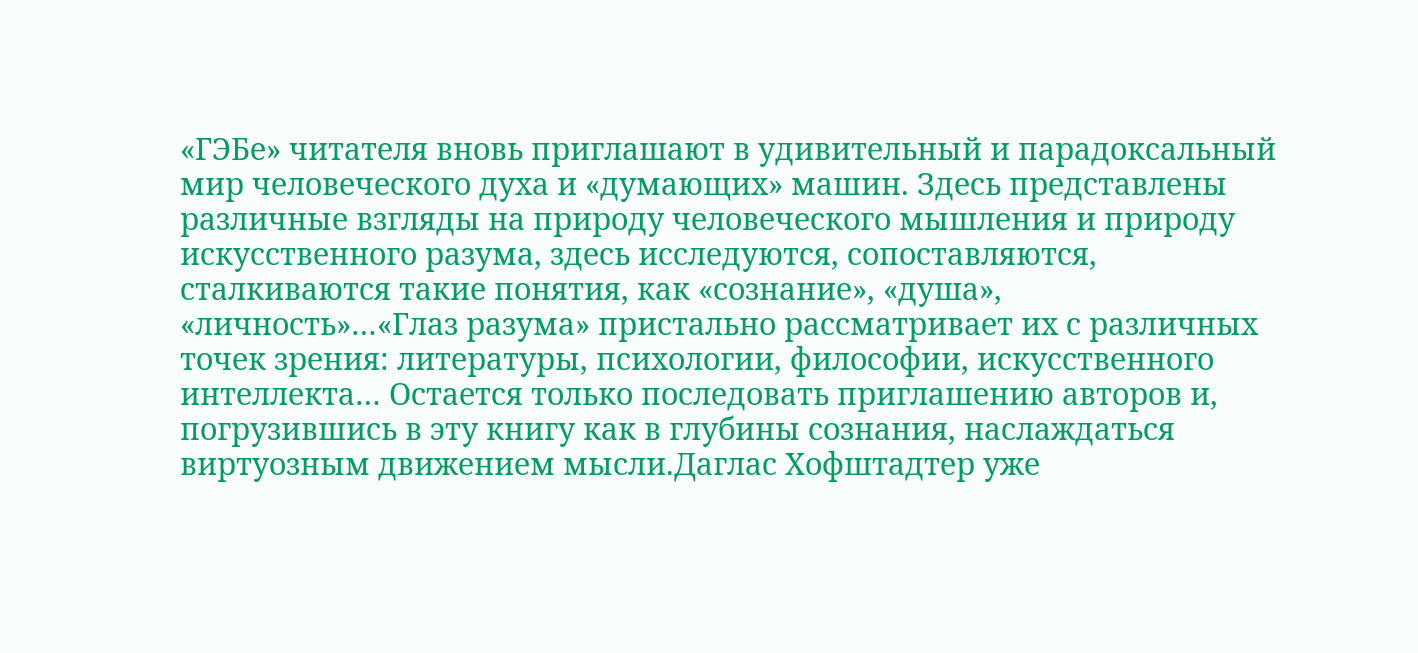«ГЭБе» читателя вновь приглашают в удивительный и парадоксальный мир человеческого духа и «думающих» машин. Здесь представлены различные взгляды на природу человеческого мышления и природу искусственного разума, здесь исследуются, сопоставляются, сталкиваются такие понятия, как «сознание», «душа», «личность»…«Глаз разума» пристально рассматривает их с различных точек зрения: литературы, психологии, философии, искусственного интеллекта… Остается только последовать приглашению авторов и, погрузившись в эту книгу как в глубины сознания, наслаждаться виртуозным движением мысли.Даглас Хофштадтер уже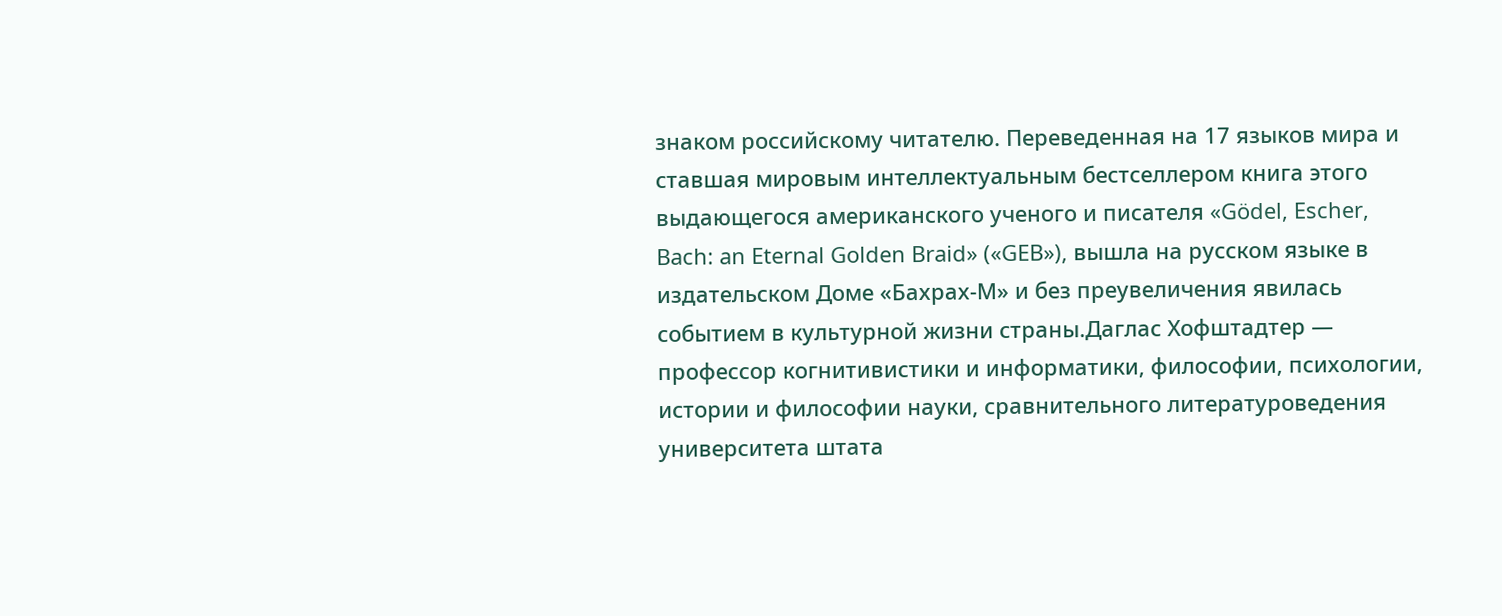знаком российскому читателю. Переведенная на 17 языков мира и ставшая мировым интеллектуальным бестселлером книга этого выдающегося американского ученого и писателя «Gödel, Escher, Bach: an Eternal Golden Braid» («GEB»), вышла на русском языке в издательском Доме «Бахрах-М» и без преувеличения явилась событием в культурной жизни страны.Даглас Хофштадтер — профессор когнитивистики и информатики, философии, психологии, истории и философии науки, сравнительного литературоведения университета штата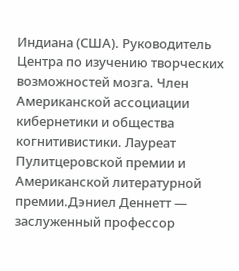Индиана (США). Руководитель Центра по изучению творческих возможностей мозга. Член Американской ассоциации кибернетики и общества когнитивистики. Лауреат Пулитцеровской премии и Американской литературной премии.Дэниел Деннетт — заслуженный профессор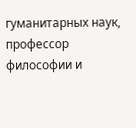гуманитарных наук, профессор философии и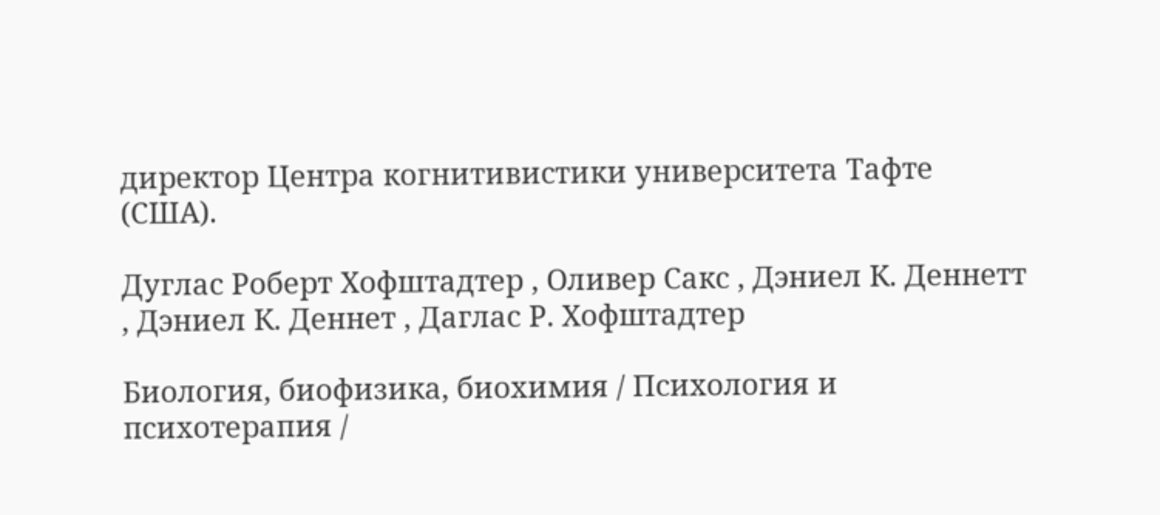директор Центра когнитивистики университета Тафте (США).

Дуглас Роберт Хофштадтер , Оливер Сакс , Дэниел К. Деннетт , Дэниел К. Деннет , Даглас Р. Хофштадтер

Биология, биофизика, биохимия / Психология и психотерапия /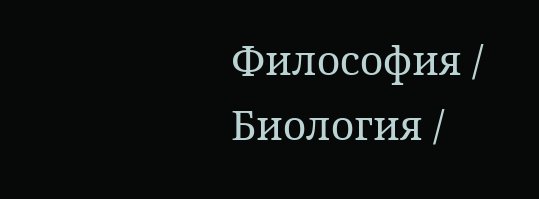Философия / Биология /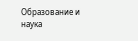Образование и наука